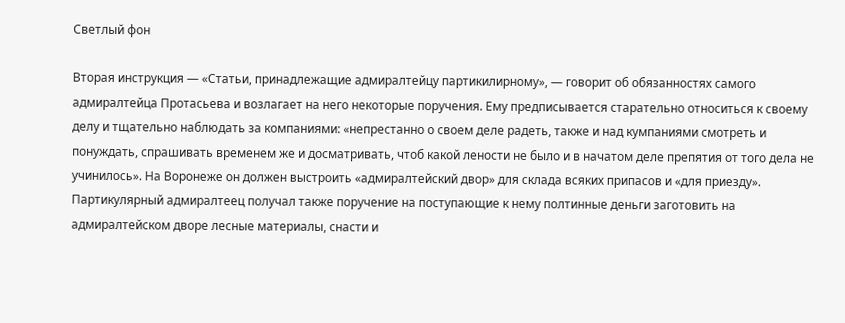Светлый фон

Вторая инструкция — «Статьи, принадлежащие адмиралтейцу партикилирному», — говорит об обязанностях самого адмиралтейца Протасьева и возлагает на него некоторые поручения. Ему предписывается старательно относиться к своему делу и тщательно наблюдать за компаниями: «непрестанно о своем деле радеть, также и над кумпаниями смотреть и понуждать, спрашивать временем же и досматривать, чтоб какой лености не было и в начатом деле препятия от того дела не учинилось». На Воронеже он должен выстроить «адмиралтейский двор» для склада всяких припасов и «для приезду». Партикулярный адмиралтеец получал также поручение на поступающие к нему полтинные деньги заготовить на адмиралтейском дворе лесные материалы, снасти и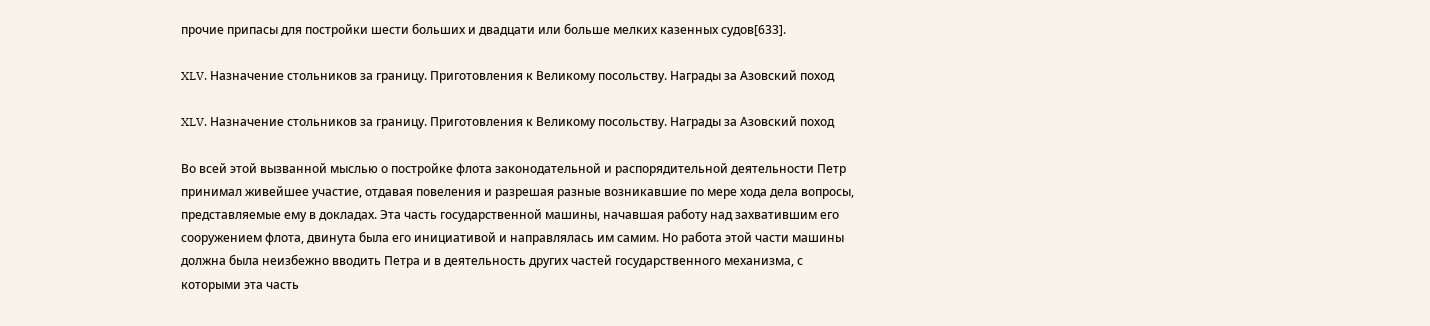прочие припасы для постройки шести больших и двадцати или больше мелких казенных судов[633].

XLV. Назначение стольников за границу. Приготовления к Великому посольству. Награды за Азовский поход

XLV. Назначение стольников за границу. Приготовления к Великому посольству. Награды за Азовский поход

Во всей этой вызванной мыслью о постройке флота законодательной и распорядительной деятельности Петр принимал живейшее участие, отдавая повеления и разрешая разные возникавшие по мере хода дела вопросы, представляемые ему в докладах. Эта часть государственной машины, начавшая работу над захватившим его сооружением флота, двинута была его инициативой и направлялась им самим. Но работа этой части машины должна была неизбежно вводить Петра и в деятельность других частей государственного механизма, с которыми эта часть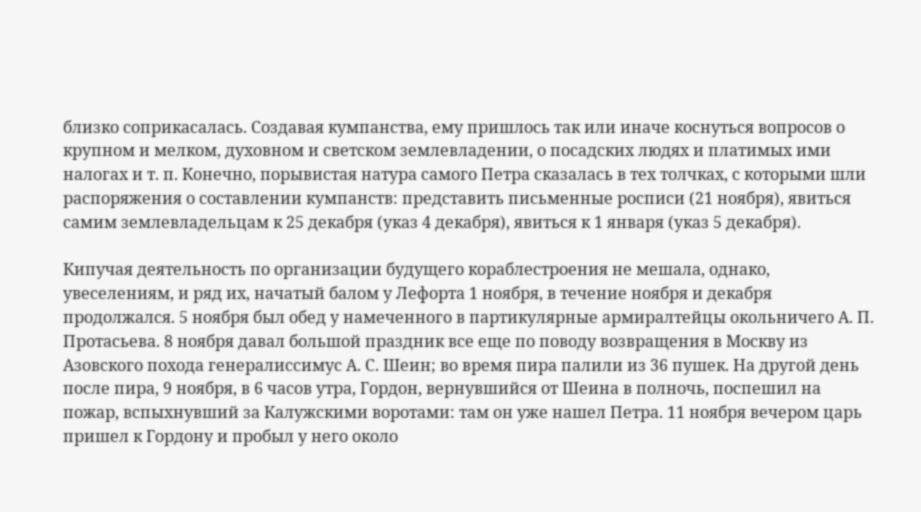близко соприкасалась. Создавая кумпанства, ему пришлось так или иначе коснуться вопросов о крупном и мелком, духовном и светском землевладении, о посадских людях и платимых ими налогах и т. п. Конечно, порывистая натура самого Петра сказалась в тех толчках, с которыми шли распоряжения о составлении кумпанств: представить письменные росписи (21 ноября), явиться самим землевладельцам к 25 декабря (указ 4 декабря), явиться к 1 января (указ 5 декабря).

Кипучая деятельность по организации будущего кораблестроения не мешала, однако, увеселениям, и ряд их, начатый балом у Лефорта 1 ноября, в течение ноября и декабря продолжался. 5 ноября был обед у намеченного в партикулярные армиралтейцы окольничего А. П. Протасьева. 8 ноября давал большой праздник все еще по поводу возвращения в Москву из Азовского похода генералиссимус А. С. Шеин; во время пира палили из 36 пушек. На другой день после пира, 9 ноября, в 6 часов утра, Гордон, вернувшийся от Шеина в полночь, поспешил на пожар, вспыхнувший за Калужскими воротами: там он уже нашел Петра. 11 ноября вечером царь пришел к Гордону и пробыл у него около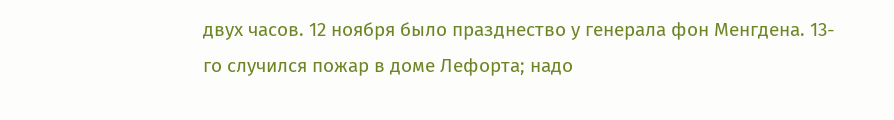двух часов. 12 ноября было празднество у генерала фон Менгдена. 13-го случился пожар в доме Лефорта; надо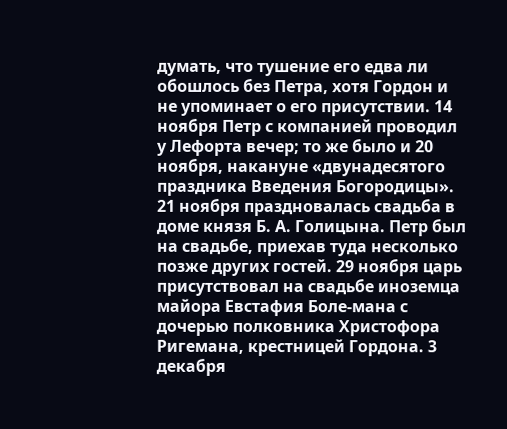думать, что тушение его едва ли обошлось без Петра, хотя Гордон и не упоминает о его присутствии. 14 ноября Петр с компанией проводил у Лефорта вечер; то же было и 20 ноября, накануне «двунадесятого праздника Введения Богородицы». 21 ноября праздновалась свадьба в доме князя Б. А. Голицына. Петр был на свадьбе, приехав туда несколько позже других гостей. 29 ноября царь присутствовал на свадьбе иноземца майора Евстафия Боле-мана с дочерью полковника Христофора Ригемана, крестницей Гордона. 3 декабря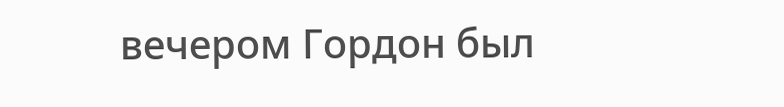вечером Гордон был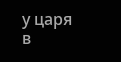у царя в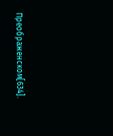Преображенском[634].